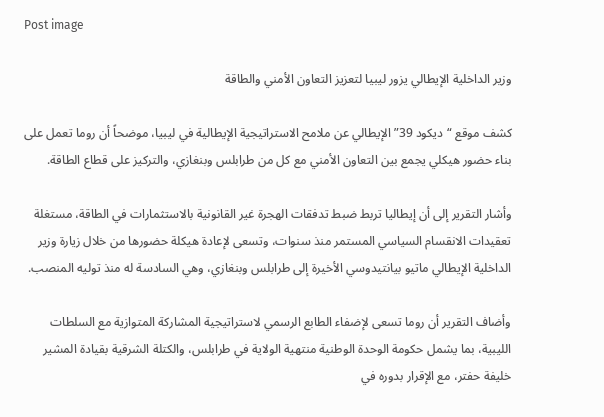Post image

وزير الداخلية الإيطالي يزور ليبيا لتعزيز التعاون الأمني والطاقة

كشف موقع “ديكود 39” الإيطالي عن ملامح الاستراتيجية الإيطالية في ليبيا، موضحاً أن روما تعمل على بناء حضور هيكلي يجمع بين التعاون الأمني مع كل من طرابلس وبنغازي، والتركيز على قطاع الطاقة.

وأشار التقرير إلى أن إيطاليا تربط ضبط تدفقات الهجرة غير القانونية بالاستثمارات في الطاقة، مستغلة تعقيدات الانقسام السياسي المستمر منذ سنوات، وتسعى لإعادة هيكلة حضورها من خلال زيارة وزير الداخلية الإيطالي ماتيو بيانتيدوسي الأخيرة إلى طرابلس وبنغازي، وهي السادسة له منذ توليه المنصب.

وأضاف التقرير أن روما تسعى لإضفاء الطابع الرسمي لاستراتيجية المشاركة المتوازية مع السلطات الليبية، بما يشمل حكومة الوحدة الوطنية منتهية الولاية في طرابلس، والكتلة الشرقية بقيادة المشير خليفة حفتر، مع الإقرار بدوره في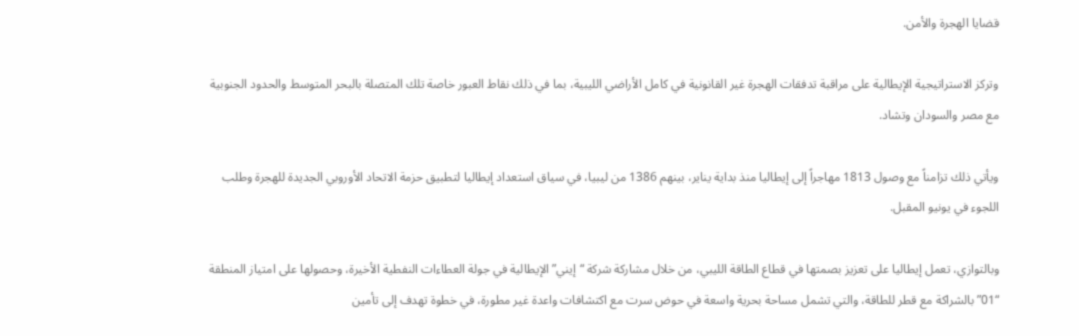قضايا الهجرة والأمن.

وتركز الاستراتيجية الإيطالية على مراقبة تدفقات الهجرة غير القانونية في كامل الأراضي الليبية، بما في ذلك نقاط العبور خاصة تلك المتصلة بالبحر المتوسط والحدود الجنوبية مع مصر والسودان وتشاد.

ويأتي ذلك تزامناً مع وصول 1813 مهاجراً إلى إيطاليا منذ بداية يناير، بينهم 1386 من ليبيا، في سياق استعداد إيطاليا لتطبيق حزمة الاتحاد الأوروبي الجديدة للهجرة وطلب اللجوء في يونيو المقبل.

وبالتوازي، تعمل إيطاليا على تعزيز بصمتها في قطاع الطاقة الليبي، من خلال مشاركة شركة “إيني” الإيطالية في جولة العطاءات النفطية الأخيرة، وحصولها على امتياز المنطقة “01” بالشراكة مع قطر للطاقة، والتي تشمل مساحة بحرية واسعة في حوض سرت مع اكتشافات واعدة غير مطورة، في خطوة تهدف إلى تأمين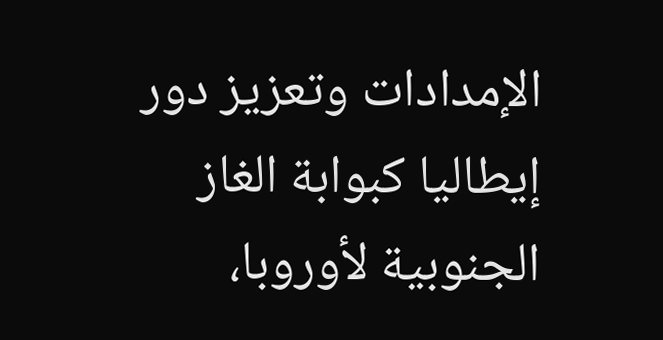الإمدادات وتعزيز دور إيطاليا كبوابة الغاز الجنوبية لأوروبا،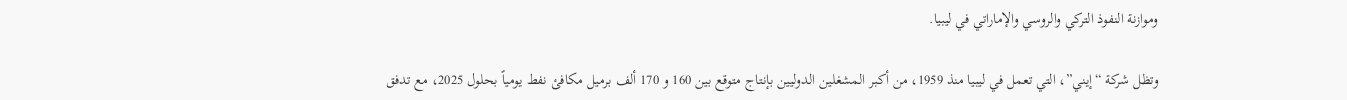وموازنة النفوذ التركي والروسي والإماراتي في ليبيا.

وتظل شركة “إيني”، التي تعمل في ليبيا منذ 1959، من أكبر المشغلين الدوليين بإنتاج متوقع بين 160 و 170 ألف برميل مكافئ نفط يومياً بحلول 2025، مع تدفق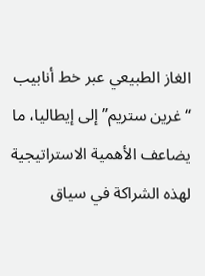الغاز الطبيعي عبر خط أنابيب “غرين ستريم” إلى إيطاليا، ما يضاعف الأهمية الاستراتيجية لهذه الشراكة في سياق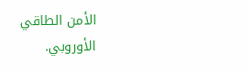الأمن الطاقي الأوروبي.